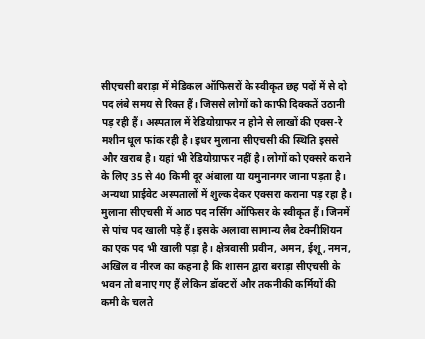सीएचसी बराड़ा में मेडिकल ऑफिसरों के स्वीकृत छह पदों में से दो पद लंबे समय से रिक्त हैं। जिससे लोगों को काफी दिक्कतें उठानी पड़ रही हैं। अस्पताल में रेडियोग्राफर न होने से लाखों की एक्स-रे मशीन धूल फांक रही है। इधर मुलाना सीएचसी की स्थिति इससे और खराब है। यहां भी रेडियोग्राफर नहीं है। लोगों को एक्सरे कराने के लिए 35 से 40 किमी दूर अंबाला या यमुनानगर जाना पड़ता है। अन्यथा प्राईवेट अस्पतालों में शुल्क देकर एक्सरा कराना पड़ रहा है।
मुलाना सीएचसी में आठ पद नर्सिंग ऑफिसर के स्वीकृत हैं। जिनमें से पांच पद खाली पड़े हैं। इसके अलावा सामान्य लैब टेक्नीशियन का एक पद भी खाली पड़ा है। क्षेत्रवासी प्रवीन, अमन, ईशू, नमन, अखिल व नीरज का कहना है कि शासन द्वारा बराड़ा सीएचसी के भवन तो बनाए गए हैं लेकिन डॉक्टरों और तकनीकी कर्मियों की कमी के चलते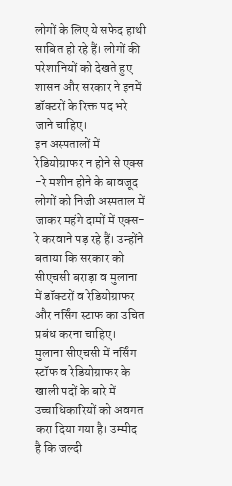लोगों के लिए ये सफेद हाथी साबित हो रहे हैं। लोगों की परेशानियों को देखते हुए शासन और सरकार ने इनमें डॉक्टरों के रिक्त पद भरे जाने चाहिए।
इन अस्पतालों में रेडियोग्राफर न होने से एक्स -रे मशीन होने के बावजूद लोगों को निजी अस्पताल में जाकर महंगे दामों में एक्स-रे करवाने पड़ रहे हैं। उन्होंने बताया कि सरकार को सीएचसी बराड़ा व मुलाना में डॉक्टरों व रेडियोग्राफर और नर्सिंग स्टाफ का उचित प्रबंध करना चाहिए।
मुलाना सीएचसी में नर्सिंग स्टॉफ व रेडियोग्राफर के खाली पदों के बारे में उच्चाधिकारियों को अवगत करा दिया गया है। उम्मीद है कि जल्दी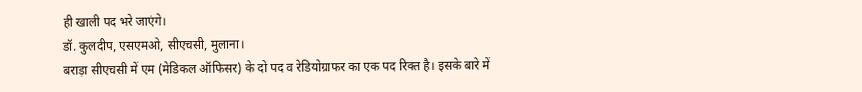ही खाली पद भरे जाएंगे।
डॉ. कुलदीप, एसएमओ, सीएचसी, मुलाना।
बराड़ा सीएचसी में एम (मेडिकल ऑफिसर) के दो पद व रेडियोग्राफर का एक पद रिक्त है। इसके बारे में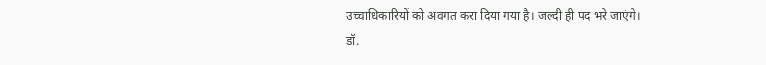उच्चाधिकारियों को अवगत करा दिया गया है। जल्दी ही पद भरे जाएंगे।
डॉ.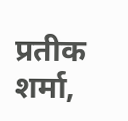प्रतीक शर्मा,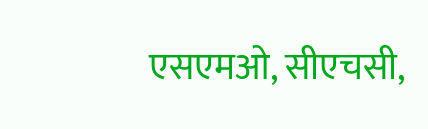एसएमओ, सीएचसी,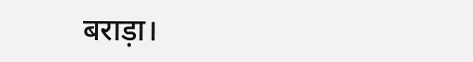बराड़ा।